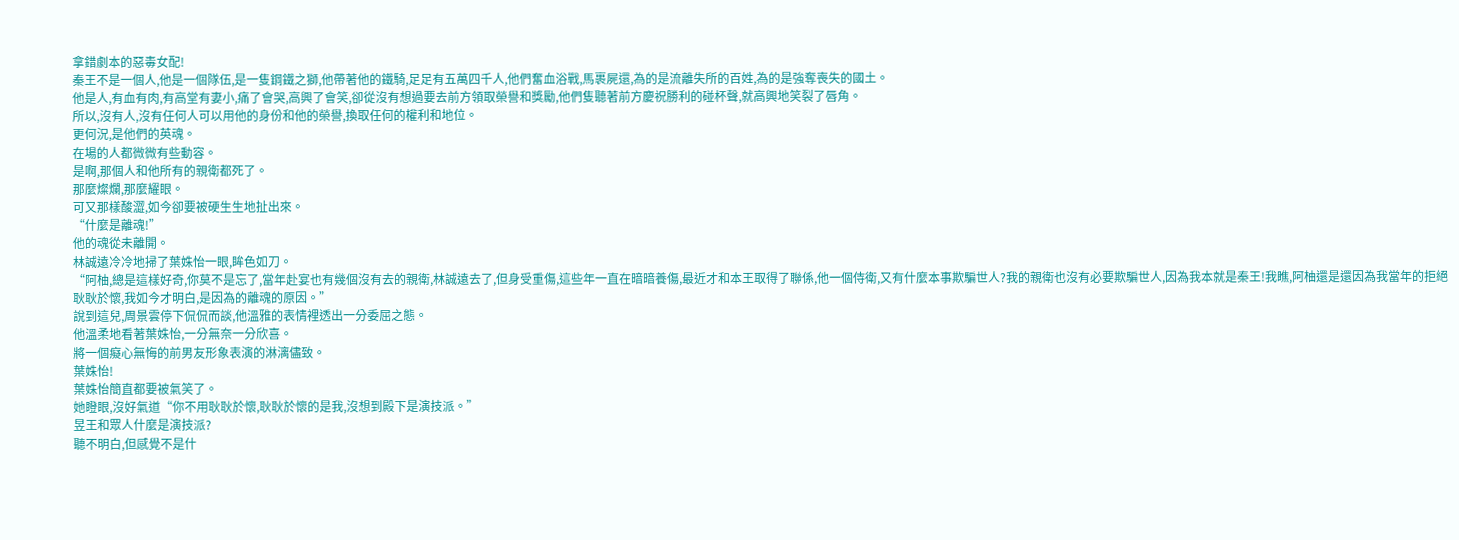拿錯劇本的惡毒女配!
秦王不是一個人,他是一個隊伍,是一隻鋼鐵之獅,他帶著他的鐵騎,足足有五萬四千人,他們奮血浴戰,馬裹屍還,為的是流離失所的百姓,為的是強奪喪失的國土。
他是人,有血有肉,有高堂有妻小,痛了會哭,高興了會笑,卻從沒有想過要去前方領取榮譽和獎勵,他們隻聽著前方慶祝勝利的碰杯聲,就高興地笑裂了唇角。
所以,沒有人,沒有任何人可以用他的身份和他的榮譽,換取任何的權利和地位。
更何況,是他們的英魂。
在場的人都微微有些動容。
是啊,那個人和他所有的親衛都死了。
那麼燦爛,那麼耀眼。
可又那樣酸澀,如今卻要被硬生生地扯出來。
“什麼是離魂!”
他的魂從未離開。
林誠遠冷冷地掃了葉姝怡一眼,眸色如刀。
“阿柚,總是這樣好奇,你莫不是忘了,當年赴宴也有幾個沒有去的親衛,林誠遠去了,但身受重傷,這些年一直在暗暗養傷,最近才和本王取得了聯係,他一個侍衛,又有什麼本事欺騙世人?我的親衛也沒有必要欺騙世人,因為我本就是秦王!我瞧,阿柚還是還因為我當年的拒絕耿耿於懷,我如今才明白,是因為的離魂的原因。”
說到這兒,周景雲停下侃侃而談,他溫雅的表情裡透出一分委屈之態。
他溫柔地看著葉姝怡,一分無奈一分欣喜。
將一個癡心無悔的前男友形象表演的淋漓儘致。
葉姝怡!
葉姝怡簡直都要被氣笑了。
她瞪眼,沒好氣道“你不用耿耿於懷,耿耿於懷的是我,沒想到殿下是演技派。”
昱王和眾人什麼是演技派?
聽不明白,但感覺不是什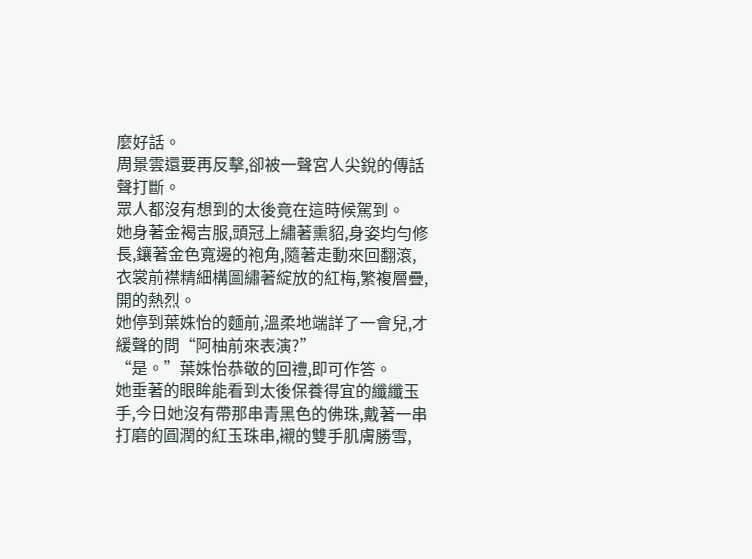麼好話。
周景雲還要再反擊,卻被一聲宮人尖銳的傳話聲打斷。
眾人都沒有想到的太後竟在這時候駕到。
她身著金褐吉服,頭冠上繡著熏貂,身姿均勻修長,鑲著金色寬邊的袍角,隨著走動來回翻滾,衣裳前襟精細構圖繡著綻放的紅梅,繁複層疊,開的熱烈。
她停到葉姝怡的麵前,溫柔地端詳了一會兒,才緩聲的問“阿柚前來表演?”
“是。”葉姝怡恭敬的回禮,即可作答。
她垂著的眼眸能看到太後保養得宜的纖纖玉手,今日她沒有帶那串青黑色的佛珠,戴著一串打磨的圓潤的紅玉珠串,襯的雙手肌膚勝雪,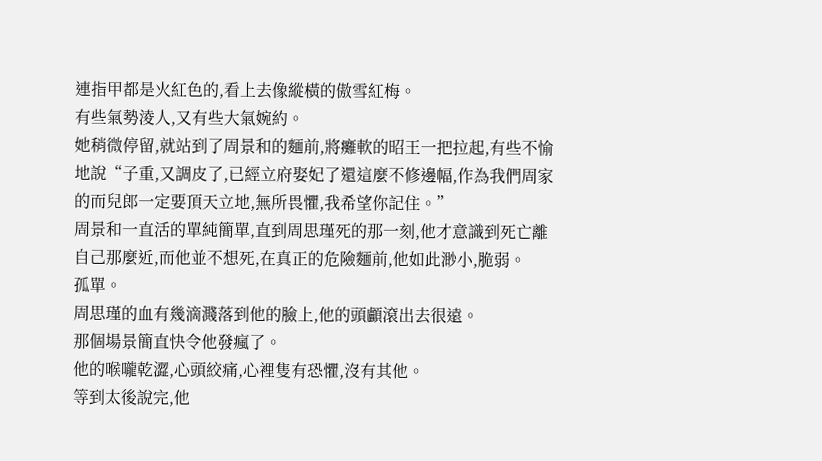連指甲都是火紅色的,看上去像縱橫的傲雪紅梅。
有些氣勢淩人,又有些大氣婉約。
她稍微停留,就站到了周景和的麵前,將癱軟的昭王一把拉起,有些不愉地說“子重,又調皮了,已經立府娶妃了還這麼不修邊幅,作為我們周家的而兒郎一定要頂天立地,無所畏懼,我希望你記住。”
周景和一直活的單純簡單,直到周思瑾死的那一刻,他才意識到死亡離自己那麼近,而他並不想死,在真正的危險麵前,他如此渺小,脆弱。
孤單。
周思瑾的血有幾滴濺落到他的臉上,他的頭顱滾出去很遠。
那個場景簡直快令他發瘋了。
他的喉嚨乾澀,心頭絞痛,心裡隻有恐懼,沒有其他。
等到太後說完,他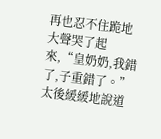再也忍不住跪地大聲哭了起來,“皇奶奶,我錯了,子重錯了。”
太後緩緩地說道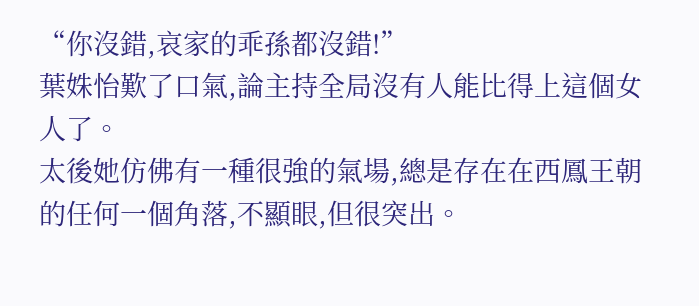“你沒錯,哀家的乖孫都沒錯!”
葉姝怡歎了口氣,論主持全局沒有人能比得上這個女人了。
太後她仿佛有一種很強的氣場,總是存在在西鳳王朝的任何一個角落,不顯眼,但很突出。